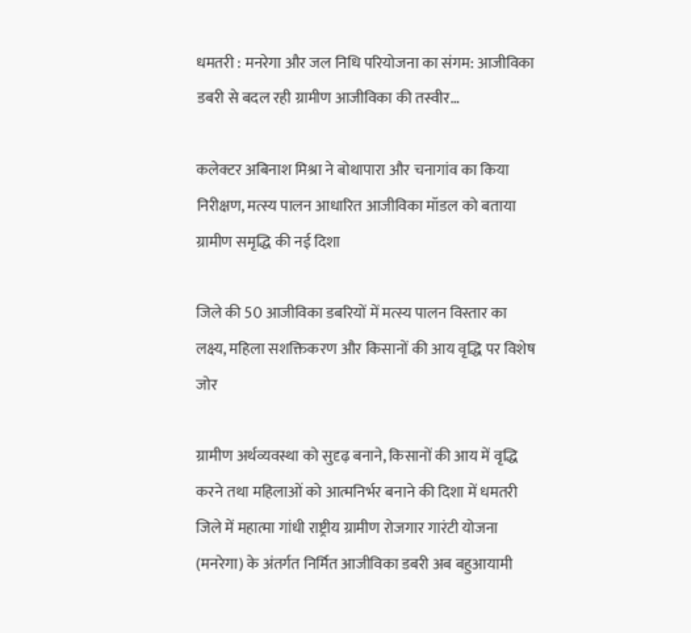धमतरी : मनरेगा और जल निधि परियोजना का संगम: आजीविका डबरी से बदल रही ग्रामीण आजीविका की तस्वीर…

कलेक्टर अबिनाश मिश्रा ने बोथापारा और चनागांव का किया निरीक्षण, मत्स्य पालन आधारित आजीविका मॉडल को बताया ग्रामीण समृद्धि की नई दिशा

जिले की 50 आजीविका डबरियों में मत्स्य पालन विस्तार का लक्ष्य, महिला सशक्तिकरण और किसानों की आय वृद्धि पर विशेष जोर

ग्रामीण अर्थव्यवस्था को सुदृढ़ बनाने, किसानों की आय में वृद्धि करने तथा महिलाओं को आत्मनिर्भर बनाने की दिशा में धमतरी जिले में महात्मा गांधी राष्ट्रीय ग्रामीण रोजगार गारंटी योजना (मनरेगा) के अंतर्गत निर्मित आजीविका डबरी अब बहुआयामी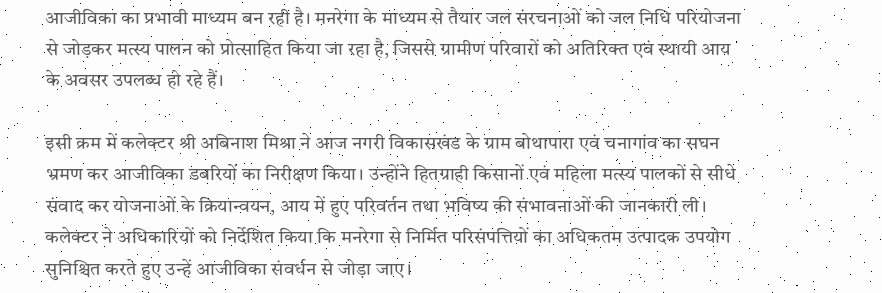आजीविका का प्रभावी माध्यम बन रही है। मनरेगा के माध्यम से तैयार जल संरचनाओं को जल निधि परियोजना से जोड़कर मत्स्य पालन को प्रोत्साहित किया जा रहा है, जिससे ग्रामीण परिवारों को अतिरिक्त एवं स्थायी आय के अवसर उपलब्ध हो रहे हैं।

इसी क्रम में कलेक्टर श्री अबिनाश मिश्रा ने आज नगरी विकासखंड के ग्राम बोथापारा एवं चनागांव का सघन भ्रमण कर आजीविका डबरियों का निरीक्षण किया। उन्होंने हितग्राही किसानों एवं महिला मत्स्य पालकों से सीधे संवाद कर योजनाओं के क्रियान्वयन, आय में हुए परिवर्तन तथा भविष्य की संभावनाओं की जानकारी ली। कलेक्टर ने अधिकारियों को निर्देशित किया कि मनरेगा से निर्मित परिसंपत्तियों का अधिकतम उत्पादक उपयोग सुनिश्चित करते हुए उन्हें आजीविका संवर्धन से जोड़ा जाए।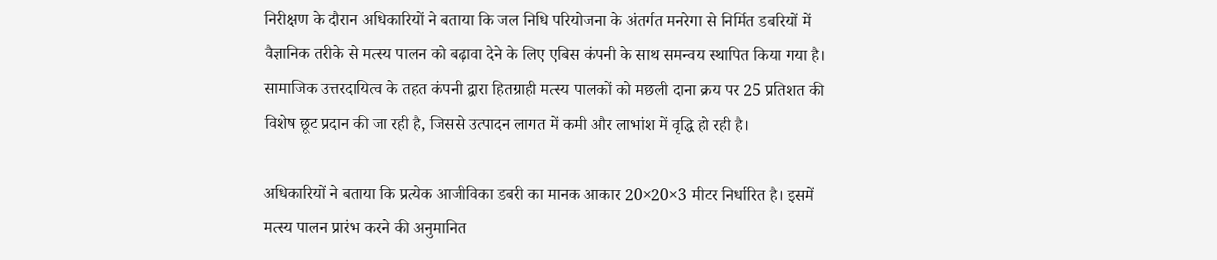निरीक्षण के दौरान अधिकारियों ने बताया कि जल निधि परियोजना के अंतर्गत मनरेगा से निर्मित डबरियों में वैज्ञानिक तरीके से मत्स्य पालन को बढ़ावा देने के लिए एबिस कंपनी के साथ समन्वय स्थापित किया गया है। सामाजिक उत्तरदायित्व के तहत कंपनी द्वारा हितग्राही मत्स्य पालकों को मछली दाना क्रय पर 25 प्रतिशत की विशेष छूट प्रदान की जा रही है, जिससे उत्पादन लागत में कमी और लाभांश में वृद्धि हो रही है।

अधिकारियों ने बताया कि प्रत्येक आजीविका डबरी का मानक आकार 20×20×3 मीटर निर्धारित है। इसमें मत्स्य पालन प्रारंभ करने की अनुमानित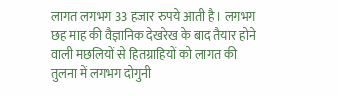लागत लगभग 33 हजार रुपये आती है। लगभग छह माह की वैज्ञानिक देखरेख के बाद तैयार होने वाली मछलियों से हितग्राहियों को लागत की तुलना में लगभग दोगुनी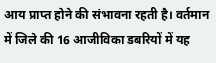आय प्राप्त होने की संभावना रहती है। वर्तमान में जिले की 16 आजीविका डबरियों में यह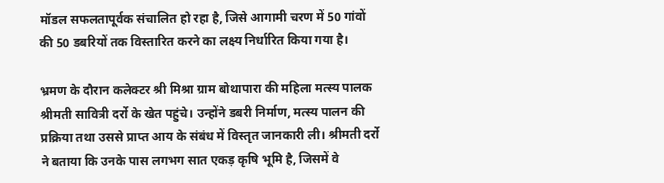मॉडल सफलतापूर्वक संचालित हो रहा है, जिसे आगामी चरण में 50 गांवों की 50 डबरियों तक विस्तारित करने का लक्ष्य निर्धारित किया गया है।

भ्रमण के दौरान कलेक्टर श्री मिश्रा ग्राम बोथापारा की महिला मत्स्य पालक श्रीमती सावित्री दर्रो के खेत पहुंचे। उन्होंने डबरी निर्माण, मत्स्य पालन की प्रक्रिया तथा उससे प्राप्त आय के संबंध में विस्तृत जानकारी ली। श्रीमती दर्रो ने बताया कि उनके पास लगभग सात एकड़ कृषि भूमि है, जिसमें वे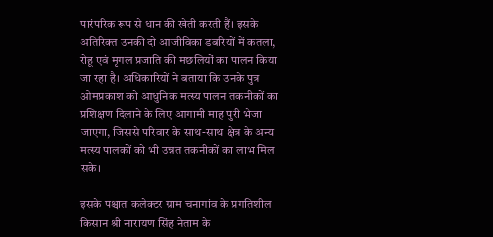पारंपरिक रूप से धान की खेती करती हैं। इसके अतिरिक्त उनकी दो आजीविका डबरियों में कतला, रोहू एवं मृगल प्रजाति की मछलियों का पालन किया जा रहा है। अधिकारियों ने बताया कि उनके पुत्र ओमप्रकाश को आधुनिक मत्स्य पालन तकनीकों का प्रशिक्षण दिलाने के लिए आगामी माह पुरी भेजा जाएगा, जिससे परिवार के साथ-साथ क्षेत्र के अन्य मत्स्य पालकों को भी उन्नत तकनीकों का लाभ मिल सके।

इसके पश्चात कलेक्टर ग्राम चनागांव के प्रगतिशील किसान श्री नारायण सिंह नेताम के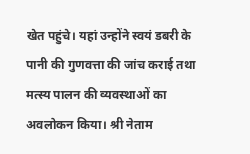खेत पहुंचे। यहां उन्होंने स्वयं डबरी के पानी की गुणवत्ता की जांच कराई तथा मत्स्य पालन की व्यवस्थाओं का अवलोकन किया। श्री नेताम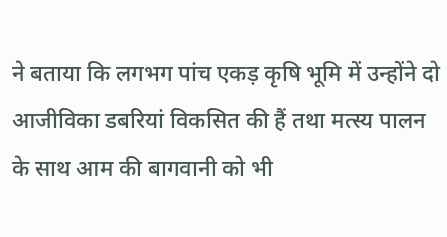ने बताया कि लगभग पांच एकड़ कृषि भूमि में उन्होंने दो आजीविका डबरियां विकसित की हैं तथा मत्स्य पालन के साथ आम की बागवानी को भी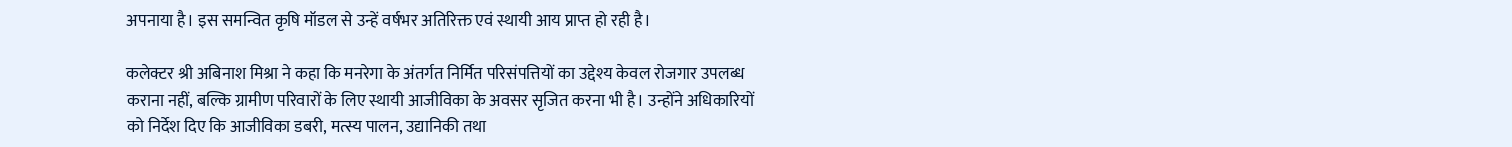अपनाया है। इस समन्वित कृषि मॉडल से उन्हें वर्षभर अतिरिक्त एवं स्थायी आय प्राप्त हो रही है।

कलेक्टर श्री अबिनाश मिश्रा ने कहा कि मनरेगा के अंतर्गत निर्मित परिसंपत्तियों का उद्देश्य केवल रोजगार उपलब्ध कराना नहीं, बल्कि ग्रामीण परिवारों के लिए स्थायी आजीविका के अवसर सृजित करना भी है। उन्होंने अधिकारियों को निर्देश दिए कि आजीविका डबरी, मत्स्य पालन, उद्यानिकी तथा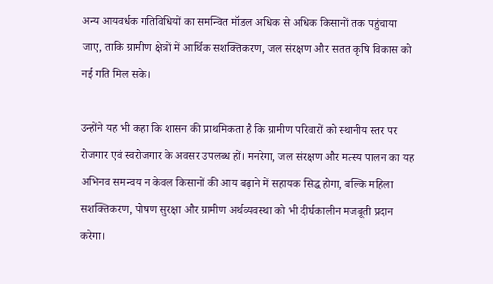अन्य आयवर्धक गतिविधियों का समन्वित मॉडल अधिक से अधिक किसानों तक पहुंचाया जाए, ताकि ग्रामीण क्षेत्रों में आर्थिक सशक्तिकरण, जल संरक्षण और सतत कृषि विकास को नई गति मिल सके।

उन्होंने यह भी कहा कि शासन की प्राथमिकता है कि ग्रामीण परिवारों को स्थानीय स्तर पर रोजगार एवं स्वरोजगार के अवसर उपलब्ध हों। मनरेगा, जल संरक्षण और मत्स्य पालन का यह अभिनव समन्वय न केवल किसानों की आय बढ़ाने में सहायक सिद्ध होगा, बल्कि महिला सशक्तिकरण, पोषण सुरक्षा और ग्रामीण अर्थव्यवस्था को भी दीर्घकालीन मजबूती प्रदान करेगा।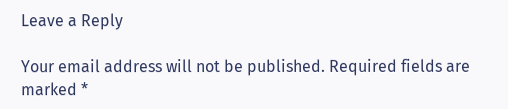Leave a Reply

Your email address will not be published. Required fields are marked *